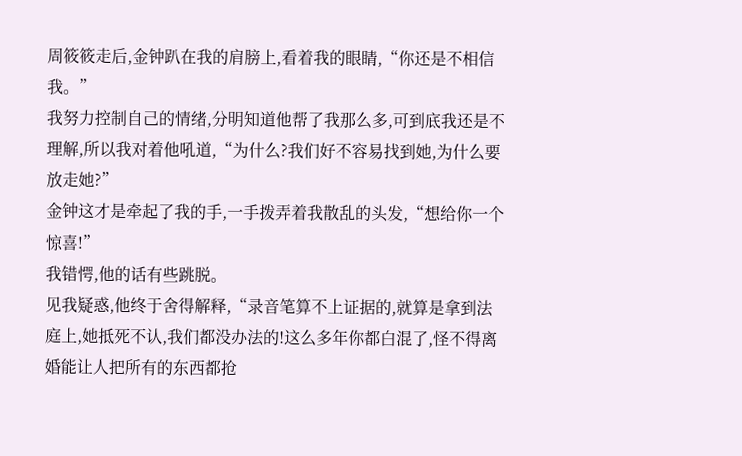周筱筱走后,金钟趴在我的肩膀上,看着我的眼睛,“你还是不相信我。”
我努力控制自己的情绪,分明知道他帮了我那么多,可到底我还是不理解,所以我对着他吼道,“为什么?我们好不容易找到她,为什么要放走她?”
金钟这才是牵起了我的手,一手拨弄着我散乱的头发,“想给你一个惊喜!”
我错愕,他的话有些跳脱。
见我疑惑,他终于舍得解释,“录音笔算不上证据的,就算是拿到法庭上,她抵死不认,我们都没办法的!这么多年你都白混了,怪不得离婚能让人把所有的东西都抢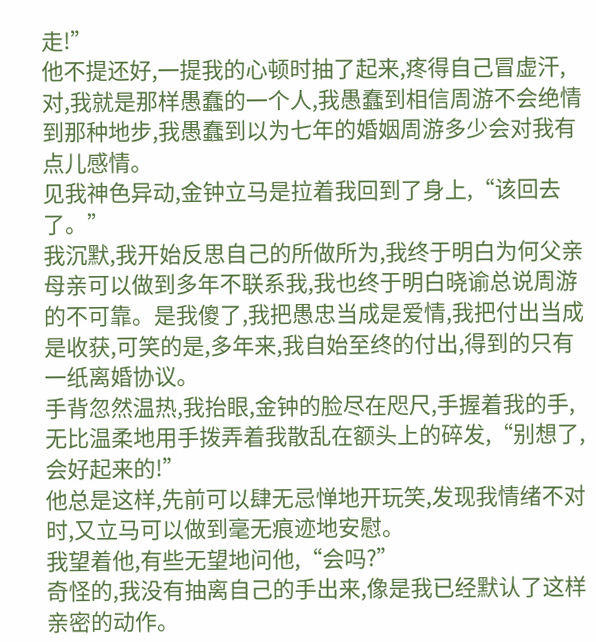走!”
他不提还好,一提我的心顿时抽了起来,疼得自己冒虚汗,对,我就是那样愚蠢的一个人,我愚蠢到相信周游不会绝情到那种地步,我愚蠢到以为七年的婚姻周游多少会对我有点儿感情。
见我神色异动,金钟立马是拉着我回到了身上,“该回去了。”
我沉默,我开始反思自己的所做所为,我终于明白为何父亲母亲可以做到多年不联系我,我也终于明白晓谕总说周游的不可靠。是我傻了,我把愚忠当成是爱情,我把付出当成是收获,可笑的是,多年来,我自始至终的付出,得到的只有一纸离婚协议。
手背忽然温热,我抬眼,金钟的脸尽在咫尺,手握着我的手,无比温柔地用手拨弄着我散乱在额头上的碎发,“别想了,会好起来的!”
他总是这样,先前可以肆无忌惮地开玩笑,发现我情绪不对时,又立马可以做到毫无痕迹地安慰。
我望着他,有些无望地问他,“会吗?”
奇怪的,我没有抽离自己的手出来,像是我已经默认了这样亲密的动作。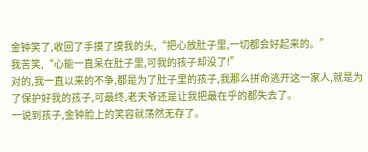金钟笑了,收回了手摸了摸我的头,“把心放肚子里,一切都会好起来的。”
我苦笑,“心能一直呆在肚子里,可我的孩子却没了!”
对的,我一直以来的不争,都是为了肚子里的孩子,我那么拼命逃开这一家人,就是为了保护好我的孩子,可最终,老天爷还是让我把最在乎的都失去了。
一说到孩子,金钟脸上的笑容就荡然无存了。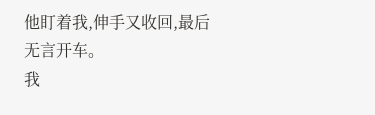他盯着我,伸手又收回,最后无言开车。
我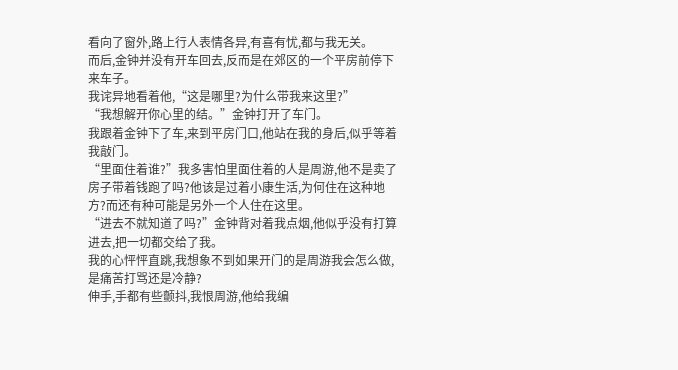看向了窗外,路上行人表情各异,有喜有忧,都与我无关。
而后,金钟并没有开车回去,反而是在郊区的一个平房前停下来车子。
我诧异地看着他,“这是哪里?为什么带我来这里?”
“我想解开你心里的结。”金钟打开了车门。
我跟着金钟下了车,来到平房门口,他站在我的身后,似乎等着我敲门。
“里面住着谁?”我多害怕里面住着的人是周游,他不是卖了房子带着钱跑了吗?他该是过着小康生活,为何住在这种地方?而还有种可能是另外一个人住在这里。
“进去不就知道了吗?”金钟背对着我点烟,他似乎没有打算进去,把一切都交给了我。
我的心怦怦直跳,我想象不到如果开门的是周游我会怎么做,是痛苦打骂还是冷静?
伸手,手都有些颤抖,我恨周游,他给我编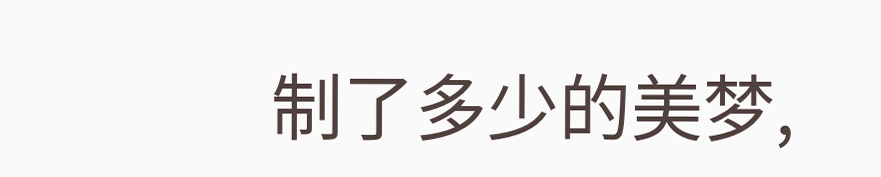制了多少的美梦,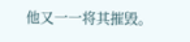他又一一将其摧毁。